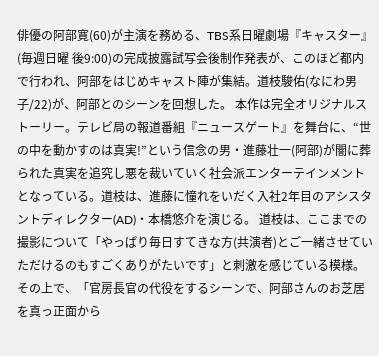俳優の阿部寛(60)が主演を務める、TBS系日曜劇場『キャスター』(毎週日曜 後9:00)の完成披露試写会後制作発表が、このほど都内で行われ、阿部をはじめキャスト陣が集結。道枝駿佑(なにわ男子/22)が、阿部とのシーンを回想した。 本作は完全オリジナルストーリー。テレビ局の報道番組『ニュースゲート』を舞台に、“世の中を動かすのは真実!”という信念の男・進藤壮一(阿部)が闇に葬られた真実を追究し悪を裁いていく社会派エンターテインメントとなっている。道枝は、進藤に憧れをいだく入社2年目のアシスタントディレクター(AD)・本橋悠介を演じる。 道枝は、ここまでの撮影について「やっぱり毎日すてきな方(共演者)とご一緒させていただけるのもすごくありがたいです」と刺激を感じている模様。その上で、「官房長官の代役をするシーンで、阿部さんのお芝居を真っ正面から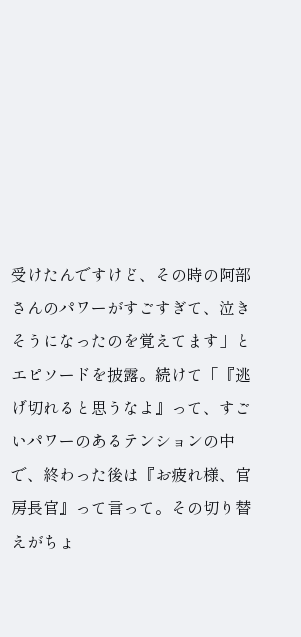受けたんですけど、その時の阿部さんのパワーがすごすぎて、泣きそうになったのを覚えてます」とエピソードを披露。続けて「『逃げ切れると思うなよ』って、すごいパワーのあるテンションの中で、終わった後は『お疲れ様、官房長官』って言って。その切り替えがちょ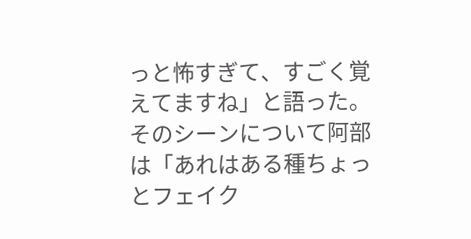っと怖すぎて、すごく覚えてますね」と語った。 そのシーンについて阿部は「あれはある種ちょっとフェイク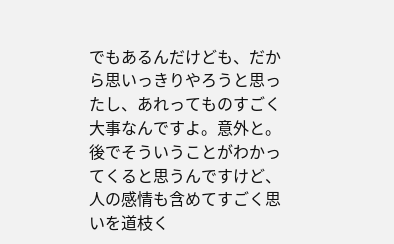でもあるんだけども、だから思いっきりやろうと思ったし、あれってものすごく大事なんですよ。意外と。後でそういうことがわかってくると思うんですけど、人の感情も含めてすごく思いを道枝く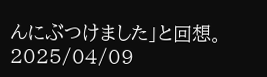んにぶつけました」と回想。
2025/04/09